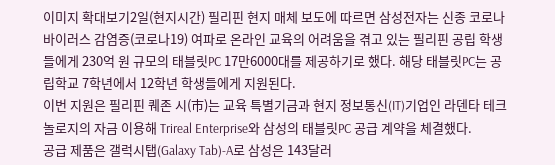이미지 확대보기2일(현지시간) 필리핀 현지 매체 보도에 따르면 삼성전자는 신종 코로나바이러스 감염증(코로나19) 여파로 온라인 교육의 어려움을 겪고 있는 필리핀 공립 학생들에게 230억 원 규모의 태블릿PC 17만6000대를 제공하기로 했다. 해당 태블릿PC는 공립학교 7학년에서 12학년 학생들에게 지원된다.
이번 지원은 필리핀 퀘존 시(市)는 교육 특별기금과 현지 정보통신(IT)기업인 라덴타 테크놀로지의 자금 이용해 Trireal Enterprise와 삼성의 태블릿PC 공급 계약을 체결했다.
공급 제품은 갤럭시탭(Galaxy Tab)-A로 삼성은 143달러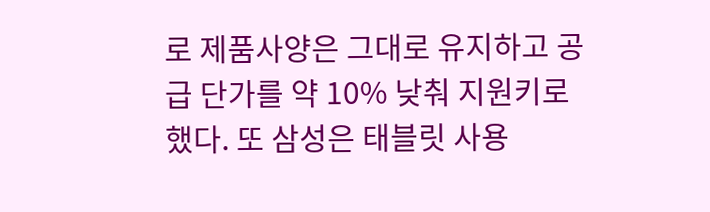로 제품사양은 그대로 유지하고 공급 단가를 약 10% 낮춰 지원키로 했다. 또 삼성은 태블릿 사용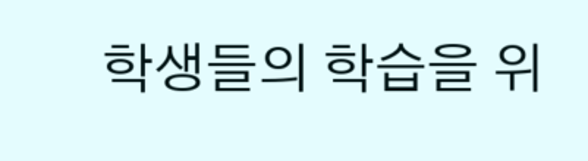학생들의 학습을 위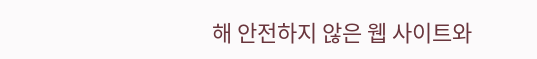해 안전하지 않은 웹 사이트와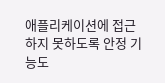애플리케이션에 접근하지 못하도록 안정 기능도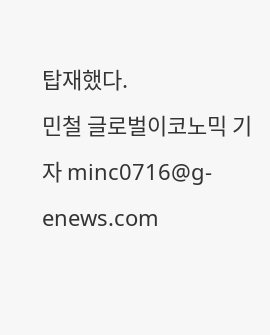탑재했다.
민철 글로벌이코노믹 기자 minc0716@g-enews.com